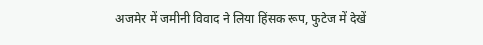अजमेर में जमीनी विवाद ने लिया हिंसक रूप, फुटेज में देखें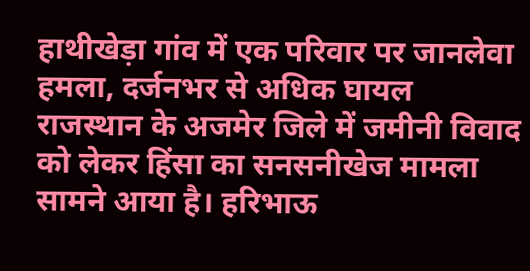हाथीखेड़ा गांव में एक परिवार पर जानलेवा हमला, दर्जनभर से अधिक घायल
राजस्थान के अजमेर जिले में जमीनी विवाद को लेकर हिंसा का सनसनीखेज मामला सामने आया है। हरिभाऊ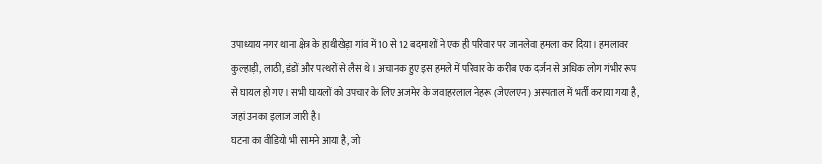उपाध्याय नगर थाना क्षेत्र के हाथीखेड़ा गांव में 10 से 12 बदमाशों ने एक ही परिवार पर जानलेवा हमला कर दिया। हमलावर कुल्हाड़ी, लाठी, डंडों और पत्थरों से लैस थे। अचानक हुए इस हमले में परिवार के करीब एक दर्जन से अधिक लोग गंभीर रूप से घायल हो गए। सभी घायलों को उपचार के लिए अजमेर के जवाहरलाल नेहरू (जेएलएन) अस्पताल में भर्ती कराया गया है, जहां उनका इलाज जारी है।
घटना का वीडियो भी सामने आया है, जो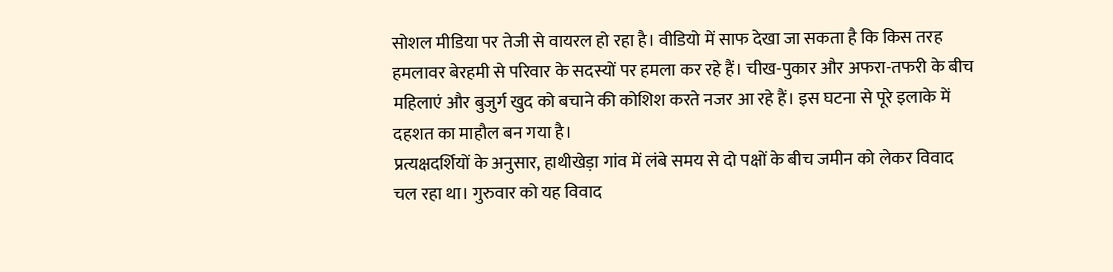सोशल मीडिया पर तेजी से वायरल हो रहा है। वीडियो में साफ देखा जा सकता है कि किस तरह हमलावर बेरहमी से परिवार के सदस्यों पर हमला कर रहे हैं। चीख-पुकार और अफरा-तफरी के बीच महिलाएं और बुजुर्ग खुद को बचाने की कोशिश करते नजर आ रहे हैं। इस घटना से पूरे इलाके में दहशत का माहौल बन गया है।
प्रत्यक्षदर्शियों के अनुसार, हाथीखेड़ा गांव में लंबे समय से दो पक्षों के बीच जमीन को लेकर विवाद चल रहा था। गुरुवार को यह विवाद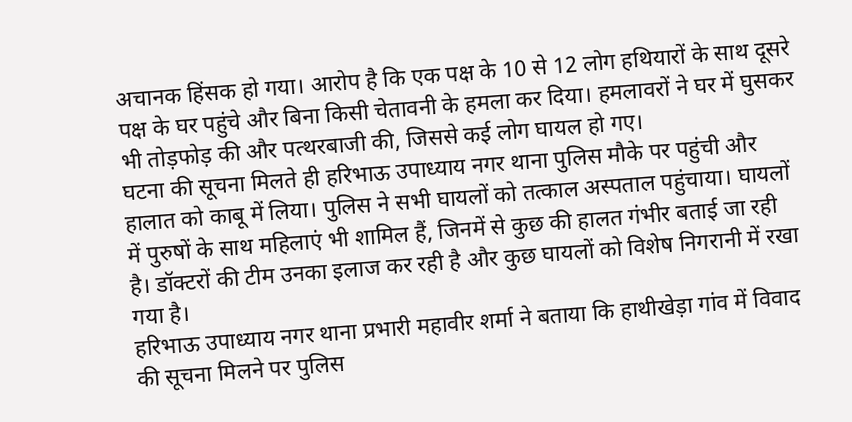अचानक हिंसक हो गया। आरोप है कि एक पक्ष के 10 से 12 लोग हथियारों के साथ दूसरे पक्ष के घर पहुंचे और बिना किसी चेतावनी के हमला कर दिया। हमलावरों ने घर में घुसकर भी तोड़फोड़ की और पत्थरबाजी की, जिससे कई लोग घायल हो गए।
घटना की सूचना मिलते ही हरिभाऊ उपाध्याय नगर थाना पुलिस मौके पर पहुंची और हालात को काबू में लिया। पुलिस ने सभी घायलों को तत्काल अस्पताल पहुंचाया। घायलों में पुरुषों के साथ महिलाएं भी शामिल हैं, जिनमें से कुछ की हालत गंभीर बताई जा रही है। डॉक्टरों की टीम उनका इलाज कर रही है और कुछ घायलों को विशेष निगरानी में रखा गया है।
हरिभाऊ उपाध्याय नगर थाना प्रभारी महावीर शर्मा ने बताया कि हाथीखेड़ा गांव में विवाद की सूचना मिलने पर पुलिस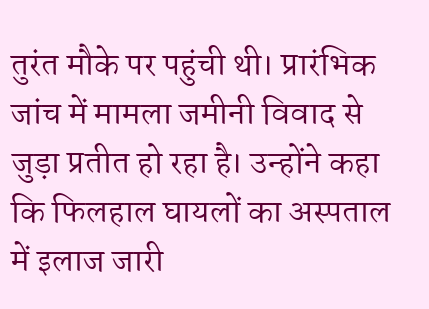तुरंत मौके पर पहुंची थी। प्रारंभिक जांच में मामला जमीनी विवाद से जुड़ा प्रतीत हो रहा है। उन्होंने कहा कि फिलहाल घायलों का अस्पताल में इलाज जारी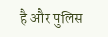है और पुलिस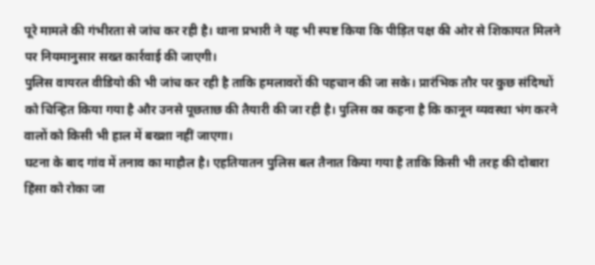पूरे मामले की गंभीरता से जांच कर रही है। थाना प्रभारी ने यह भी स्पष्ट किया कि पीड़ित पक्ष की ओर से शिकायत मिलने पर नियमानुसार सख्त कार्रवाई की जाएगी।
पुलिस वायरल वीडियो की भी जांच कर रही है ताकि हमलावरों की पहचान की जा सके। प्रारंभिक तौर पर कुछ संदिग्धों को चिन्हित किया गया है और उनसे पूछताछ की तैयारी की जा रही है। पुलिस का कहना है कि कानून व्यवस्था भंग करने वालों को किसी भी हाल में बख्शा नहीं जाएगा।
घटना के बाद गांव में तनाव का माहौल है। एहतियातन पुलिस बल तैनात किया गया है ताकि किसी भी तरह की दोबारा हिंसा को रोका जा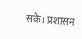सके। प्रशासन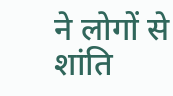ने लोगों से शांति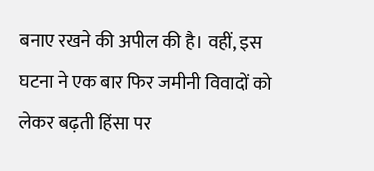बनाए रखने की अपील की है। वहीं, इस घटना ने एक बार फिर जमीनी विवादों को लेकर बढ़ती हिंसा पर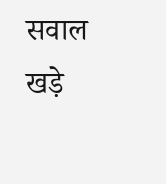सवाल खड़े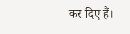कर दिए हैं।